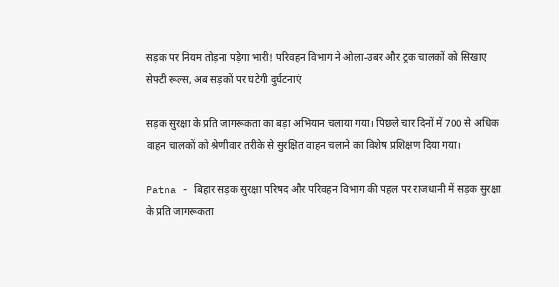सड़क पर नियम तोड़ना पड़ेगा भारी! परिवहन विभाग ने ओला-उबर और ट्रक चालकों को सिखाए सेफ्टी रूल्स, अब सड़कों पर घटेगी दुर्घटनाएं

सड़क सुरक्षा के प्रति जागरूकता का बड़ा अभियान चलाया गया। पिछले चार दिनों में 700 से अधिक वाहन चालकों को श्रेणीवार तरीके से सुरक्षित वाहन चलाने का विशेष प्रशिक्षण दिया गया।

Patna - बिहार सड़क सुरक्षा परिषद और परिवहन विभाग की पहल पर राजधानी में सड़क सुरक्षा के प्रति जागरूकता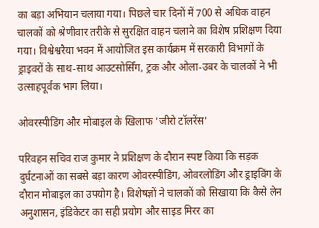का बड़ा अभियान चलाया गया। पिछले चार दिनों में 700 से अधिक वाहन चालकों को श्रेणीवार तरीके से सुरक्षित वाहन चलाने का विशेष प्रशिक्षण दिया गया। विश्वेश्वरैया भवन में आयोजित इस कार्यक्रम में सरकारी विभागों के ड्राइवरों के साथ-साथ आउटसोर्सिंग, ट्रक और ओला-उबर के चालकों ने भी उत्साहपूर्वक भाग लिया।

ओवरस्पीडिंग और मोबाइल के खिलाफ 'जीरो टॉलरेंस'

परिवहन सचिव राज कुमार ने प्रशिक्षण के दौरान स्पष्ट किया कि सड़क दुर्घटनाओं का सबसे बड़ा कारण ओवरस्पीडिंग, ओवरलोडिंग और ड्राइविंग के दौरान मोबाइल का उपयोग है। विशेषज्ञों ने चालकों को सिखाया कि कैसे लेन अनुशासन, इंडिकेटर का सही प्रयोग और साइड मिरर का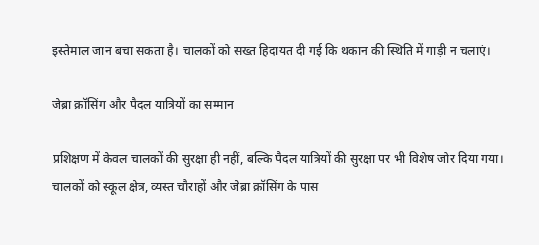इस्तेमाल जान बचा सकता है। चालकों को सख्त हिदायत दी गई कि थकान की स्थिति में गाड़ी न चलाएं।

जेब्रा क्रॉसिंग और पैदल यात्रियों का सम्मान

प्रशिक्षण में केवल चालकों की सुरक्षा ही नहीं, बल्कि पैदल यात्रियों की सुरक्षा पर भी विशेष जोर दिया गया। चालकों को स्कूल क्षेत्र, व्यस्त चौराहों और जेब्रा क्रॉसिंग के पास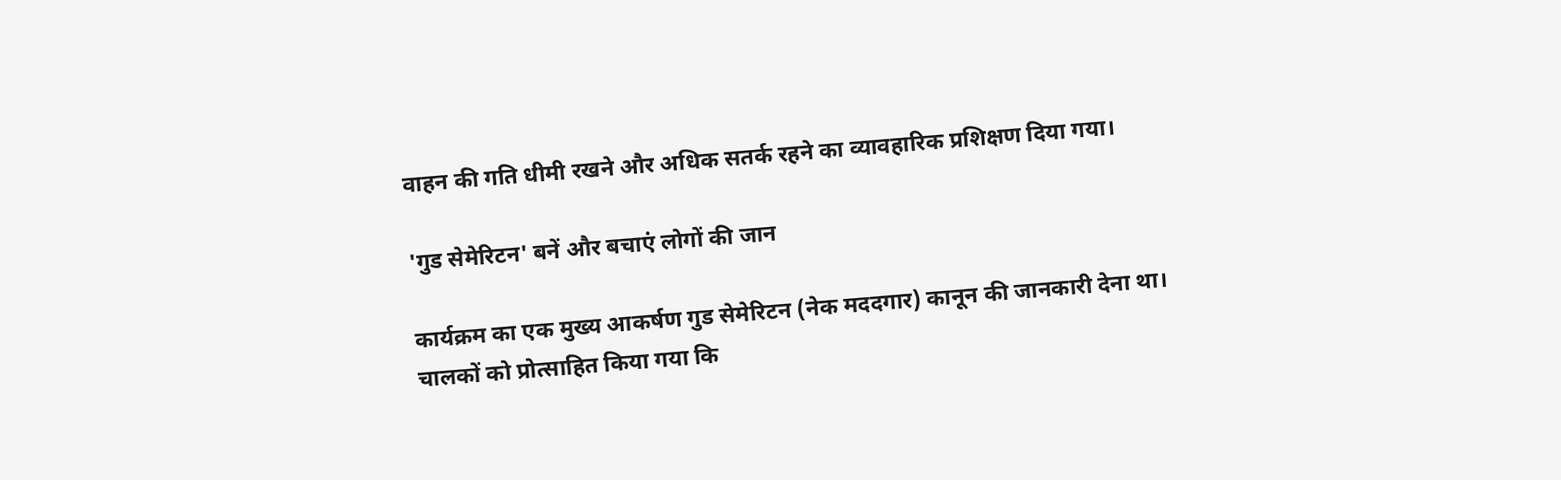वाहन की गति धीमी रखने और अधिक सतर्क रहने का व्यावहारिक प्रशिक्षण दिया गया।

'गुड सेमेरिटन' बनें और बचाएं लोगों की जान

कार्यक्रम का एक मुख्य आकर्षण गुड सेमेरिटन (नेक मददगार) कानून की जानकारी देना था। चालकों को प्रोत्साहित किया गया कि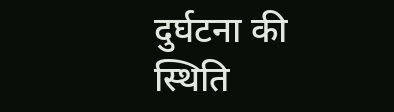दुर्घटना की स्थिति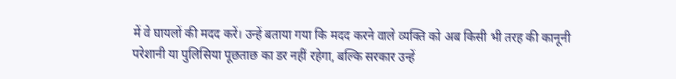में वे घायलों की मदद करें। उन्हें बताया गया कि मदद करने वाले व्यक्ति को अब किसी भी तरह की कानूनी परेशानी या पुलिसिया पूछताछ का डर नहीं रहेगा, बल्कि सरकार उन्हें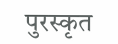पुरस्कृत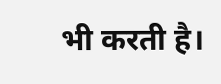भी करती है।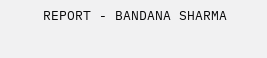REPORT - BANDANA SHARMA